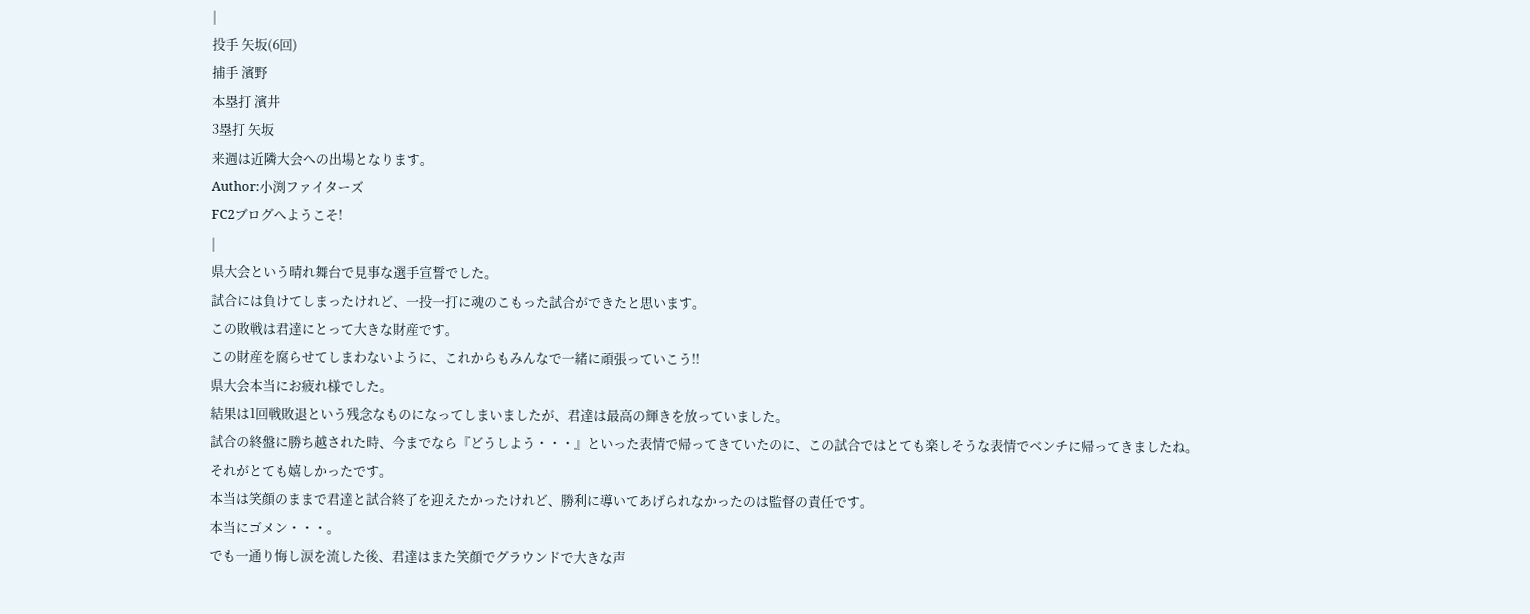|
投手 矢坂(6回)
捕手 濱野
本塁打 濱井
3塁打 矢坂
来週は近隣大会への出場となります。
Author:小渕ファイターズ
FC2ブログへようこそ!
|
県大会という晴れ舞台で見事な選手宣誓でした。
試合には負けてしまったけれど、一投一打に魂のこもった試合ができたと思います。
この敗戦は君達にとって大きな財産です。
この財産を腐らせてしまわないように、これからもみんなで一緒に頑張っていこう!!
県大会本当にお疲れ様でした。
結果は1回戦敗退という残念なものになってしまいましたが、君達は最高の輝きを放っていました。
試合の終盤に勝ち越された時、今までなら『どうしよう・・・』といった表情で帰ってきていたのに、この試合ではとても楽しそうな表情でベンチに帰ってきましたね。
それがとても嬉しかったです。
本当は笑顔のままで君達と試合終了を迎えたかったけれど、勝利に導いてあげられなかったのは監督の責任です。
本当にゴメン・・・。
でも一通り悔し涙を流した後、君達はまた笑顔でグラウンドで大きな声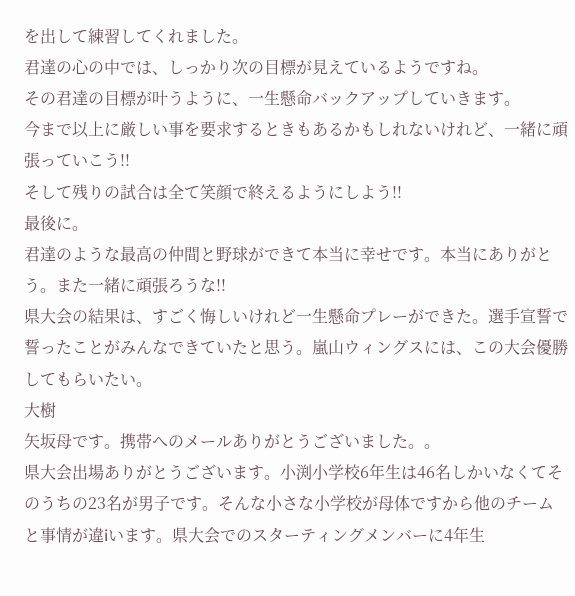を出して練習してくれました。
君達の心の中では、しっかり次の目標が見えているようですね。
その君達の目標が叶うように、一生懸命バックアップしていきます。
今まで以上に厳しい事を要求するときもあるかもしれないけれど、一緒に頑張っていこう!!
そして残りの試合は全て笑顔で終えるようにしよう!!
最後に。
君達のような最高の仲間と野球ができて本当に幸せです。本当にありがとう。また一緒に頑張ろうな!!
県大会の結果は、すごく悔しいけれど一生懸命プレーができた。選手宣誓で誓ったことがみんなできていたと思う。嵐山ウィングスには、この大会優勝してもらいたい。
大樹
矢坂母です。携帯へのメールありがとうございました。。
県大会出場ありがとうございます。小渕小学校6年生は46名しかいなくてそのうちの23名が男子です。そんな小さな小学校が母体ですから他のチームと事情が違iいます。県大会でのスターティングメンバーに4年生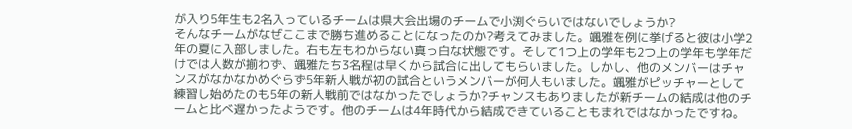が入り5年生も2名入っているチームは県大会出場のチームで小渕ぐらいではないでしょうか?
そんなチームがなぜここまで勝ち進めることになったのか?考えてみました。颯雅を例に挙げると彼は小学2年の夏に入部しました。右も左もわからない真っ白な状態です。そして1つ上の学年も2つ上の学年も学年だけでは人数が揃わず、颯雅たち3名程は早くから試合に出してもらいました。しかし、他のメンバーはチャンスがなかなかめぐらず5年新人戦が初の試合というメンバーが何人もいました。颯雅がピッチャーとして練習し始めたのも5年の新人戦前ではなかったでしょうか?チャンスもありましたが新チームの結成は他のチームと比べ遅かったようです。他のチームは4年時代から結成できていることもまれではなかったですね。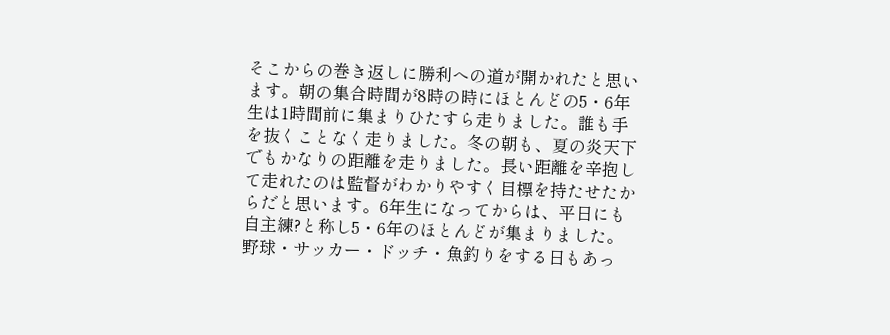そこからの巻き返しに勝利への道が開かれたと思います。朝の集合時間が8時の時にほとんどの5・6年生は1時間前に集まりひたすら走りました。誰も手を抜くことなく走りました。冬の朝も、夏の炎天下でもかなりの距離を走りました。長い距離を辛抱して走れたのは監督がわかりやすく目標を持たせたからだと思います。6年生になってからは、平日にも自主練?と称し5・6年のほとんどが集まりました。野球・サッカー・ドッチ・魚釣りをする日もあっ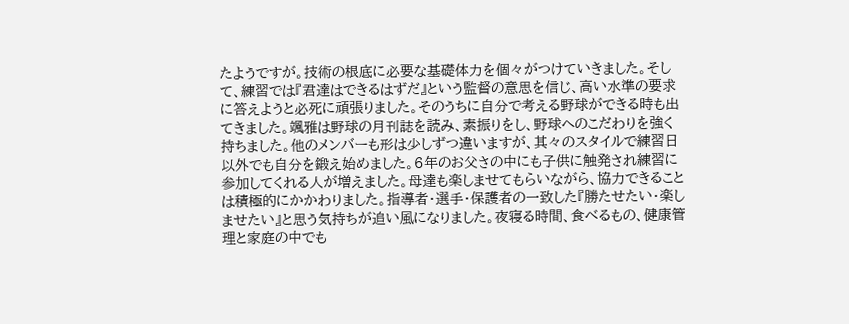たようですが。技術の根底に必要な基礎体力を個々がつけていきました。そして、練習では『君達はできるはずだ』という監督の意思を信じ、高い水準の要求に答えようと必死に頑張りました。そのうちに自分で考える野球ができる時も出てきました。颯雅は野球の月刊誌を読み、素振りをし、野球へのこだわりを強く持ちました。他のメンバーも形は少しずつ違いますが、其々のスタイルで練習日以外でも自分を鍛え始めました。6年のお父さの中にも子供に触発され練習に参加してくれる人が増えました。母達も楽しませてもらいながら、協力できることは積極的にかかわりました。指導者・選手・保護者の一致した『勝たせたい・楽しませたい』と思う気持ちが追い風になりました。夜寝る時間、食べるもの、健康管理と家庭の中でも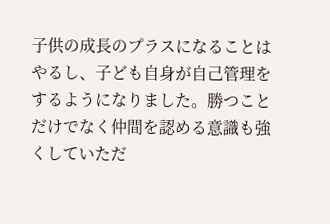子供の成長のプラスになることはやるし、子ども自身が自己管理をするようになりました。勝つことだけでなく仲間を認める意識も強くしていただ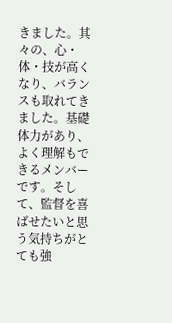きました。其々の、心・体・技が高くなり、バランスも取れてきました。基礎体力があり、よく理解もできるメンバーです。そして、監督を喜ばせたいと思う気持ちがとても強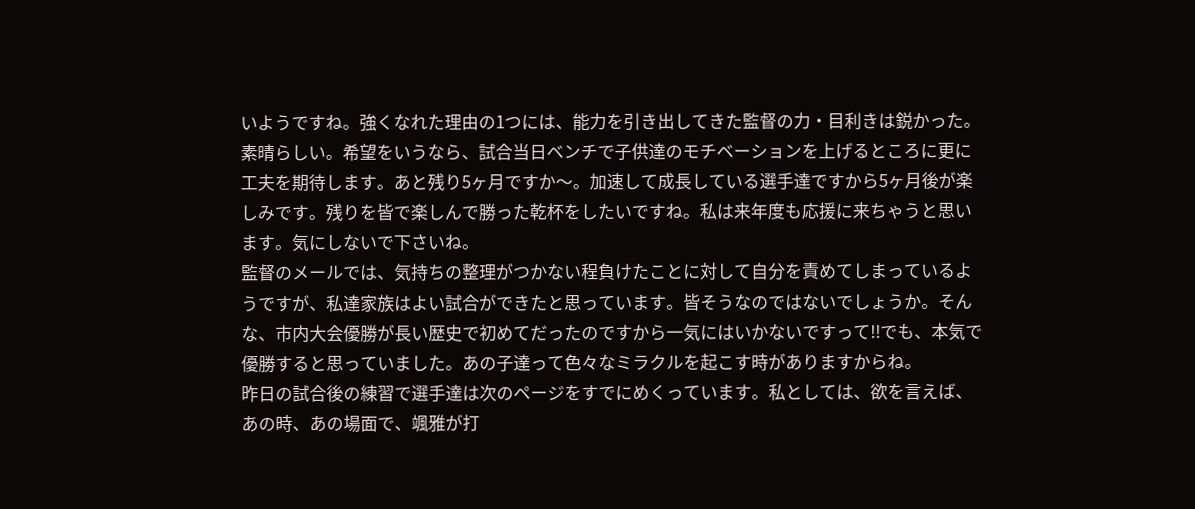いようですね。強くなれた理由の1つには、能力を引き出してきた監督の力・目利きは鋭かった。素晴らしい。希望をいうなら、試合当日ベンチで子供達のモチベーションを上げるところに更に工夫を期待します。あと残り5ヶ月ですか〜。加速して成長している選手達ですから5ヶ月後が楽しみです。残りを皆で楽しんで勝った乾杯をしたいですね。私は来年度も応援に来ちゃうと思います。気にしないで下さいね。
監督のメールでは、気持ちの整理がつかない程負けたことに対して自分を責めてしまっているようですが、私達家族はよい試合ができたと思っています。皆そうなのではないでしょうか。そんな、市内大会優勝が長い歴史で初めてだったのですから一気にはいかないですって!!でも、本気で優勝すると思っていました。あの子達って色々なミラクルを起こす時がありますからね。
昨日の試合後の練習で選手達は次のページをすでにめくっています。私としては、欲を言えば、あの時、あの場面で、颯雅が打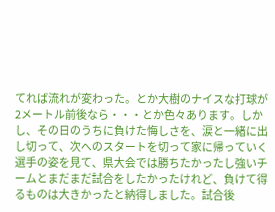てれば流れが変わった。とか大樹のナイスな打球が2メートル前後なら・・・とか色々あります。しかし、その日のうちに負けた悔しさを、涙と一緒に出し切って、次へのスタートを切って家に帰っていく選手の姿を見て、県大会では勝ちたかったし強いチームとまだまだ試合をしたかったけれど、負けて得るものは大きかったと納得しました。試合後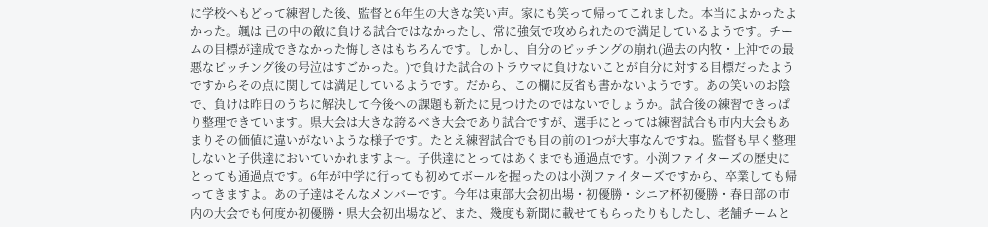に学校へもどって練習した後、監督と6年生の大きな笑い声。家にも笑って帰ってこれました。本当によかったよかった。颯は 己の中の敵に負ける試合ではなかったし、常に強気で攻められたので満足しているようです。チームの目標が達成できなかった悔しさはもちろんです。しかし、自分のピッチングの崩れ(過去の内牧・上沖での最悪なピッチング後の号泣はすごかった。)で負けた試合のトラウマに負けないことが自分に対する目標だったようですからその点に関しては満足しているようです。だから、この欄に反省も書かないようです。あの笑いのお陰で、負けは昨日のうちに解決して今後への課題も新たに見つけたのではないでしょうか。試合後の練習できっぱり整理できています。県大会は大きな誇るべき大会であり試合ですが、選手にとっては練習試合も市内大会もあまりその価値に違いがないような様子です。たとえ練習試合でも目の前の1つが大事なんですね。監督も早く整理しないと子供達においていかれますよ〜。子供達にとってはあくまでも通過点です。小渕ファイターズの歴史にとっても通過点です。6年が中学に行っても初めてボールを握ったのは小渕ファイターズですから、卒業しても帰ってきますよ。あの子達はそんなメンバーです。今年は東部大会初出場・初優勝・シニア杯初優勝・春日部の市内の大会でも何度か初優勝・県大会初出場など、また、幾度も新聞に載せてもらったりもしたし、老舗チームと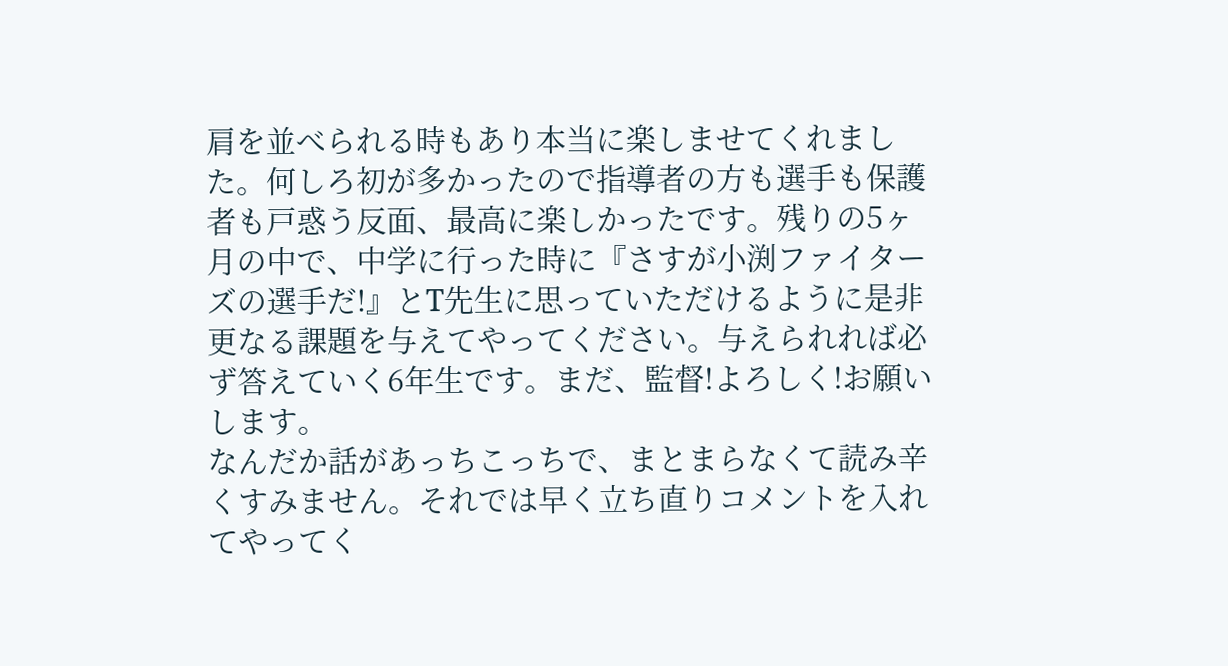肩を並べられる時もあり本当に楽しませてくれました。何しろ初が多かったので指導者の方も選手も保護者も戸惑う反面、最高に楽しかったです。残りの5ヶ月の中で、中学に行った時に『さすが小渕ファイターズの選手だ!』とT先生に思っていただけるように是非更なる課題を与えてやってください。与えられれば必ず答えていく6年生です。まだ、監督!よろしく!お願いします。
なんだか話があっちこっちで、まとまらなくて読み辛くすみません。それでは早く立ち直りコメントを入れてやってく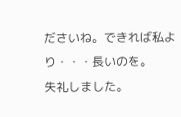ださいね。できれば私より・・・長いのを。
失礼しました。